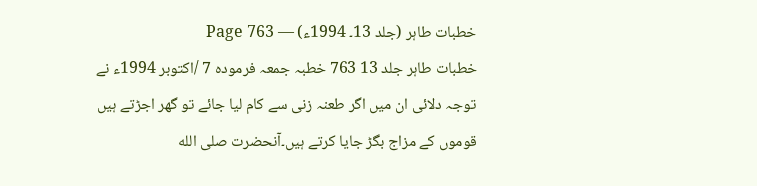خطبات طاہر (جلد 13۔ 1994ء) — Page 763
خطبات طاہر جلد 13 763 خطبہ جمعہ فرموده 7 /اکتوبر 1994ء نے توجہ دلائی ان میں اگر طعنہ زنی سے کام لیا جائے تو گھر اجڑتے ہیں قوموں کے مزاج بگڑ جایا کرتے ہیں۔آنحضرت صلى الله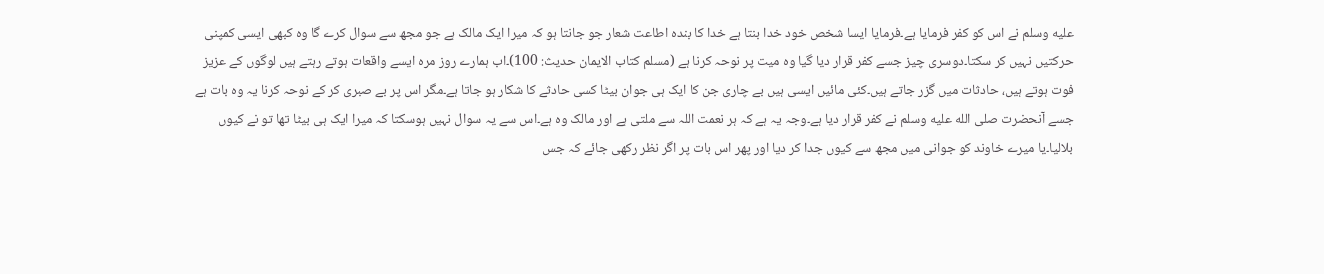عليه وسلم نے اس کو کفر فرمایا ہے۔فرمایا ایسا شخص خود خدا بنتا ہے خدا کا بندہ اطاعت شعار جو جانتا ہو کہ میرا ایک مالک ہے جو مجھ سے سوال کرے گا وہ کبھی ایسی کمپنی حرکتیں نہیں کر سکتا۔دوسری چیز جسے کفر قرار دیا گیا وہ میت پر نوحہ کرنا ہے (مسلم کتاب الایمان حدیث: 100)۔اب ہمارے روز مرہ ایسے واقعات ہوتے رہتے ہیں لوگوں کے عزیز فوت ہوتے ہیں، حادثات میں گزر جاتے ہیں۔کئی مائیں ایسی ہیں بے چاری جن کا ایک ہی جوان بیٹا کسی حادثے کا شکار ہو جاتا ہے۔مگر اس پر بے صبری کر کے نوحہ کرنا یہ وہ بات ہے جسے آنحضرت صلى الله عليه وسلم نے کفر قرار دیا ہے۔وجہ یہ ہے کہ ہر نعمت اللہ سے ملتی ہے اور مالک وہ ہے۔اس سے یہ سوال نہیں ہوسکتا کہ میرا ایک ہی بیٹا تھا تو نے کیوں بلالیا۔یا میرے خاوند کو جوانی میں مجھ سے کیوں جدا کر دیا اور پھر اس بات پر اگر نظر رکھی جائے کہ جس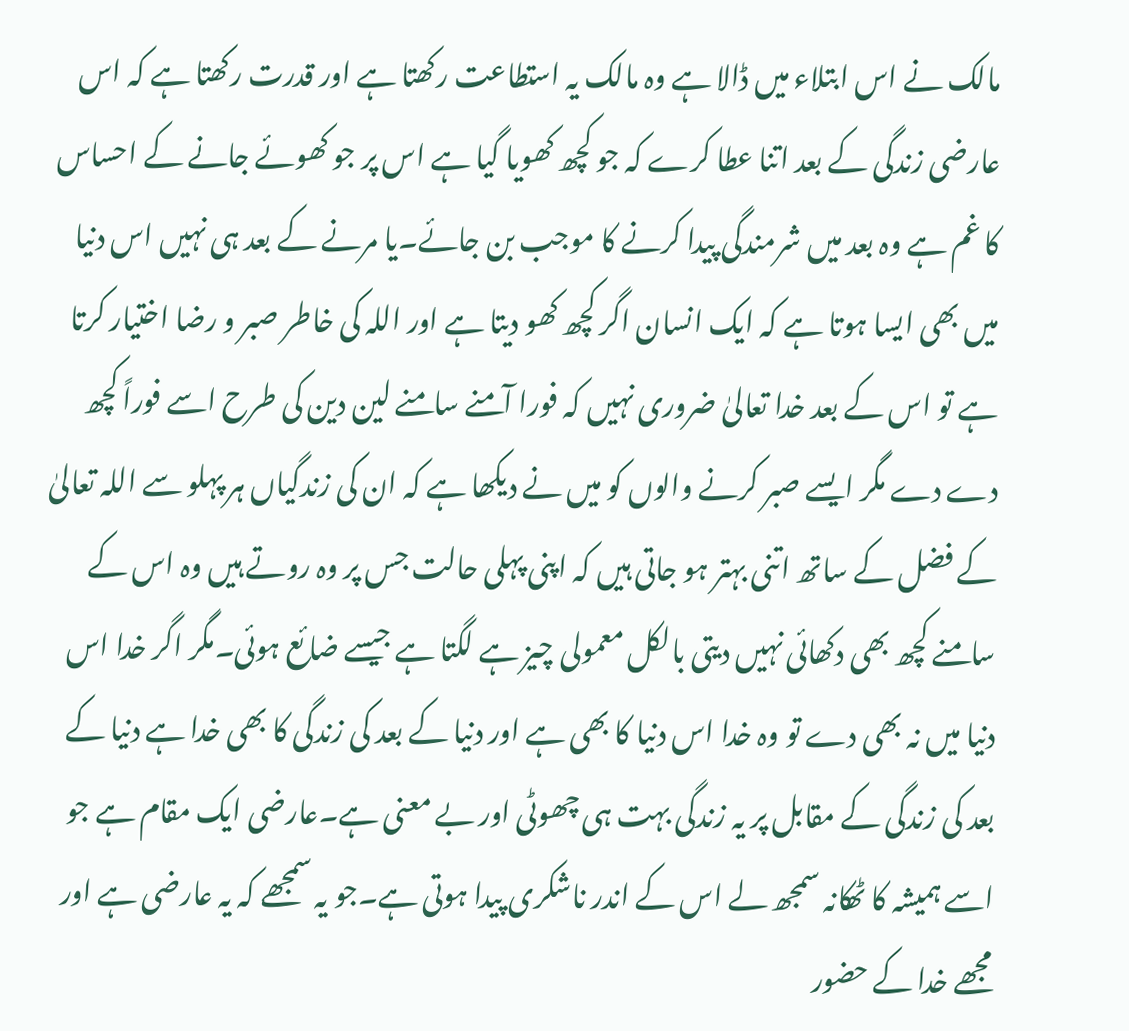مالک نے اس ابتلاء میں ڈالا ہے وہ مالک یہ استطاعت رکھتا ہے اور قدرت رکھتا ہے کہ اس عارضی زندگی کے بعد اتنا عطا کرے کہ جو کچھ کھویا گیا ہے اس پر جو کھوئے جانے کے احساس کا غم ہے وہ بعد میں شرمندگی پیدا کرنے کا موجب بن جائے۔یا مرنے کے بعد ہی نہیں اس دنیا میں بھی ایسا ہوتا ہے کہ ایک انسان اگر کچھ کھو دیتا ہے اور اللہ کی خاطر صبر و رضا اختیار کرتا ہے تو اس کے بعد خدا تعالیٰ ضروری نہیں کہ فورا آمنے سامنے لین دین کی طرح اسے فوراً کچھ دے دے مگر ایسے صبر کرنے والوں کو میں نے دیکھا ہے کہ ان کی زندگیاں ہر پہلو سے اللہ تعالیٰ کے فضل کے ساتھ اتنی بہتر ہو جاتی ہیں کہ اپنی پہلی حالت جس پر وہ روتے ہیں وہ اس کے سامنے کچھ بھی دکھائی نہیں دیتی بالکل معمولی چیز ہے لگتا ہے جیسے ضائع ہوئی۔مگر اگر خدا اس دنیا میں نہ بھی دے تو وہ خدا اس دنیا کا بھی ہے اور دنیا کے بعد کی زندگی کا بھی خدا ہے دنیا کے بعد کی زندگی کے مقابل پر یہ زندگی بہت ہی چھوٹی اور بے معنی ہے۔عارضی ایک مقام ہے جو اسے ہمیشہ کا ٹھکانہ سمجھ لے اس کے اندر ناشکری پیدا ہوتی ہے۔جو یہ سمجھے کہ یہ عارضی ہے اور مجھے خدا کے حضور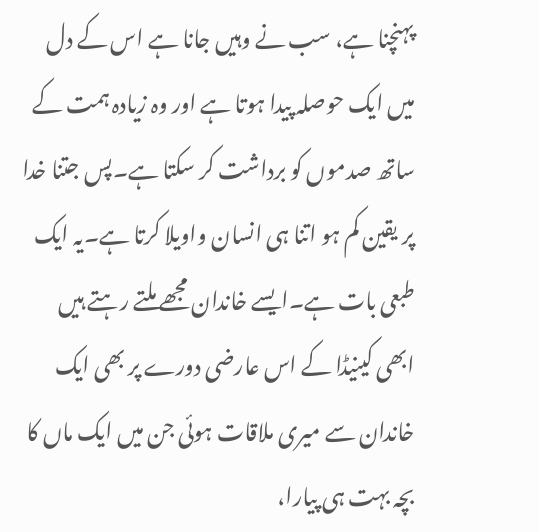پہنچنا ہے، سب نے وہیں جانا ہے اس کے دل میں ایک حوصلہ پیدا ہوتا ہے اور وہ زیادہ ہمت کے ساتھ صدموں کو برداشت کر سکتا ہے۔پس جتنا خدا پر یقین کم ہو اتنا ہی انسان واویلا کرتا ہے۔یہ ایک طبعی بات ہے۔ایسے خاندان مجھے ملتے رہتے ہیں ابھی کینیڈا کے اس عارضی دورے پر بھی ایک خاندان سے میری ملاقات ہوئی جن میں ایک ماں کا بچہ بہت ہی پیارا،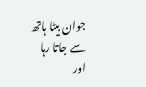جوان بیٹا ہاتھ سے جاتا رہا اور